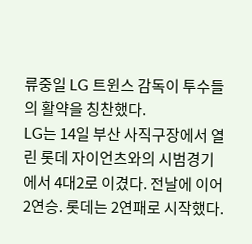류중일 LG 트윈스 감독이 투수들의 활약을 칭찬했다.
LG는 14일 부산 사직구장에서 열린 롯데 자이언츠와의 시범경기에서 4대2로 이겼다. 전날에 이어 2연승. 롯데는 2연패로 시작했다.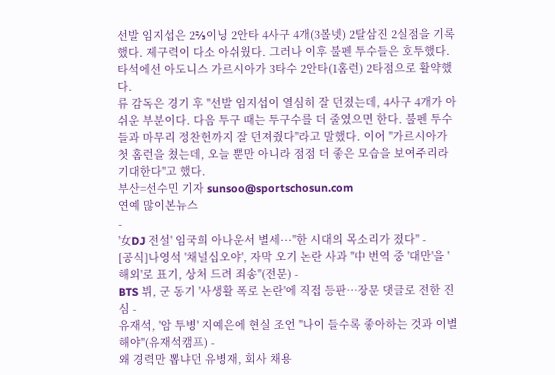선발 임지섭은 2⅔이닝 2안타 4사구 4개(3볼넷) 2탈삼진 2실점을 기록했다. 제구력이 다소 아쉬웠다. 그러나 이후 불펜 투수들은 호투했다. 타석에선 아도니스 가르시아가 3타수 2안타(1홈런) 2타점으로 활약했다.
류 감독은 경기 후 "선발 임지섭이 열심히 잘 던졌는데, 4사구 4개가 아쉬운 부분이다. 다음 투구 때는 투구수를 더 줄였으면 한다. 불펜 투수들과 마무리 정찬헌까지 잘 던져줬다"라고 말했다. 이어 "가르시아가 첫 홈런을 쳤는데, 오늘 뿐만 아니라 점점 더 좋은 모습을 보여주리라 기대한다"고 했다.
부산=선수민 기자 sunsoo@sportschosun.com
연예 많이본뉴스
-
'女DJ 전설' 임국희 아나운서 별세···"한 시대의 목소리가 졌다" -
[공식]나영석 '채널십오야', 자막 오기 논란 사과 "中 번역 중 '대만'을 '해외'로 표기, 상처 드려 죄송"(전문) -
BTS 뷔, 군 동기 '사생활 폭로 논란'에 직접 등판…장문 댓글로 전한 진심 -
유재석, '암 투병' 지예은에 현실 조언 "나이 들수록 좋아하는 것과 이별해야"(유재석캠프) -
왜 경력만 뽑냐던 유병재, 회사 채용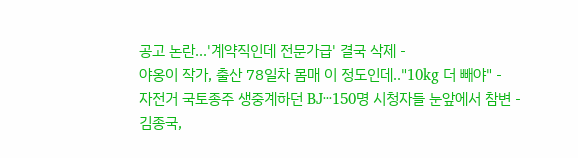공고 논란...'계약직인데 전문가급' 결국 삭제 -
야옹이 작가, 출산 78일차 몸매 이 정도인데.."10kg 더 빼야" -
자전거 국토종주 생중계하던 BJ···150명 시청자들 눈앞에서 참변 -
김종국,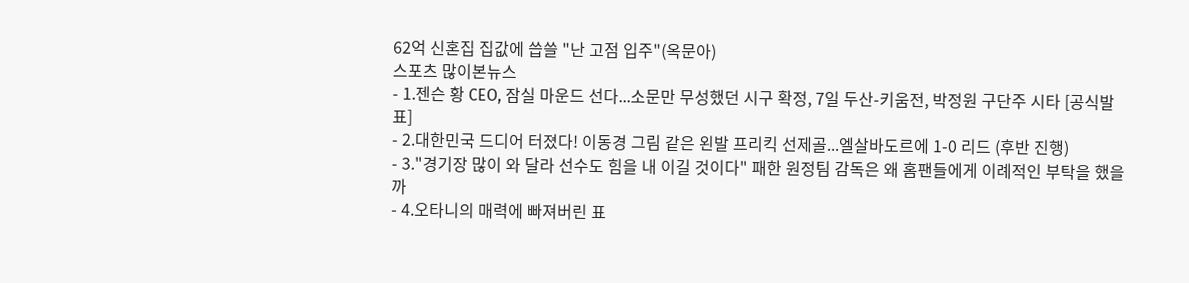62억 신혼집 집값에 씁쓸 "난 고점 입주"(옥문아)
스포츠 많이본뉴스
- 1.젠슨 황 CEO, 잠실 마운드 선다...소문만 무성했던 시구 확정, 7일 두산-키움전, 박정원 구단주 시타 [공식발표]
- 2.대한민국 드디어 터졌다! 이동경 그림 같은 왼발 프리킥 선제골...엘살바도르에 1-0 리드 (후반 진행)
- 3."경기장 많이 와 달라 선수도 힘을 내 이길 것이다" 패한 원정팀 감독은 왜 홈팬들에게 이례적인 부탁을 했을까
- 4.오타니의 매력에 빠져버린 표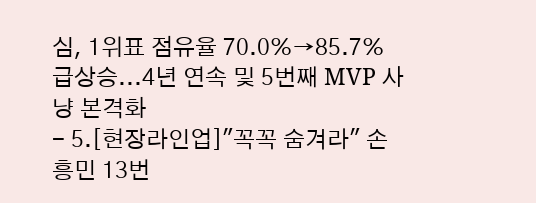심, 1위표 점유율 70.0%→85.7% 급상승...4년 연속 및 5번째 MVP 사냥 본격화
- 5.[현장라인업]"꼭꼭 숨겨라" 손흥민 13번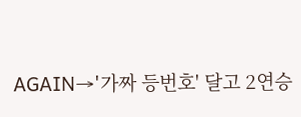AGAIN→'가짜 등번호' 달고 2연승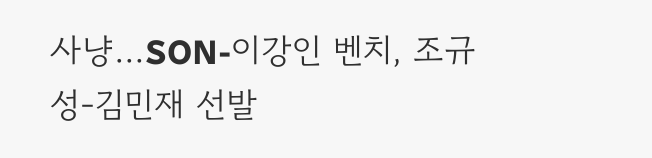사냥…SON-이강인 벤치, 조규성-김민재 선발